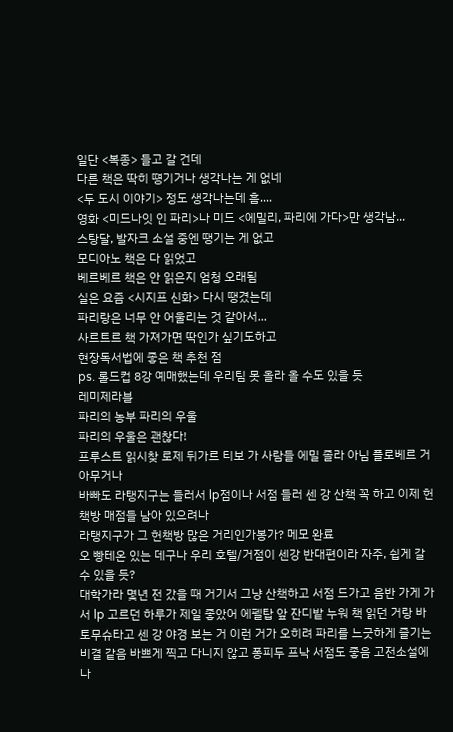일단 <복종> 들고 갈 건데
다른 책은 딱히 떙기거나 생각나는 게 없네
<두 도시 이야기> 정도 생각나는데 흠....
영화 <미드나잇 인 파리>나 미드 <에밀리, 파리에 가다>만 생각남...
스탕달, 발자크 소설 중엔 땡기는 게 없고
모디아노 책은 다 읽었고
베르베르 책은 안 읽은지 엄청 오래됨
실은 요즘 <시지프 신화> 다시 땡겼는데
파리랑은 너무 안 어울리는 것 같아서...
사르트르 책 가져가면 딱인가 싶기도하고
현장독서법에 좋은 책 추천 점
ps. 롤드컵 8강 예매했는데 우리팀 못 올라 올 수도 있을 듯
레미제라블
파리의 농부 파리의 우울
파리의 우울은 괜찮다!
프루스트 읽시찾 로제 뒤가르 티보 가 사람들 에밀 졸라 아님 플로베르 거 아무거나
바빠도 라탱지구는 들러서 lp점이나 서점 들러 센 강 산책 꼭 하고 이제 헌책방 매점들 남아 있으려나
라탱지구가 그 헌책방 많은 거리인가봉가? 메모 완료
오 빵테온 있는 데구나 우리 호텔/거점이 센강 반대편이라 자주, 쉽게 갈 수 있을 듯?
대학가라 몇년 전 갔을 때 거기서 그냥 산책하고 서점 드가고 음반 가게 가서 lp 고르던 하루가 제일 좋았어 에펠탑 앞 잔디밭 누워 책 읽던 거랑 바토무슈타고 센 강 야경 보는 거 이런 거가 오히려 파리를 느긋하게 즐기는 비결 같음 바쁘게 찍고 다니지 않고 퐁피두 프낙 서점도 좋음 고전소설에 나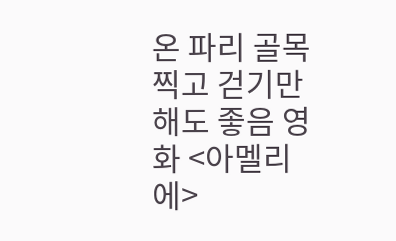온 파리 골목 찍고 걷기만 해도 좋음 영화 <아멜리에>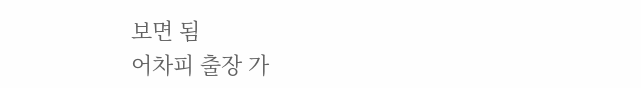보면 됨
어차피 출장 가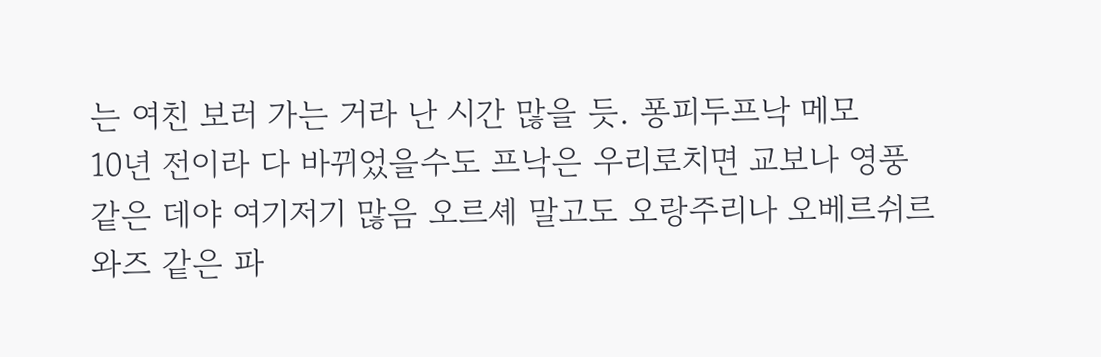는 여친 보러 가는 거라 난 시간 많을 듯. 퐁피두프낙 메모
10년 전이라 다 바뀌었을수도 프낙은 우리로치면 교보나 영풍 같은 데야 여기저기 많음 오르셰 말고도 오랑주리나 오베르쉬르와즈 같은 파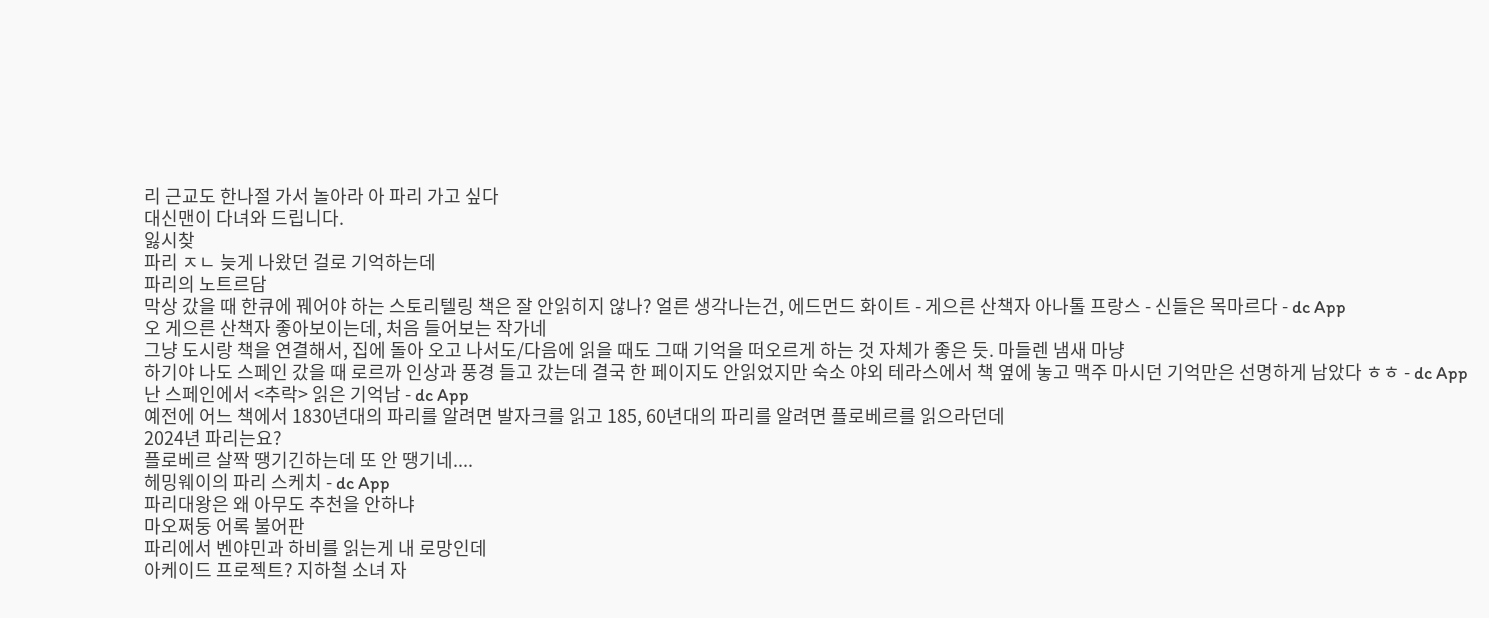리 근교도 한나절 가서 놀아라 아 파리 가고 싶다
대신맨이 다녀와 드립니다.
잃시찾
파리 ㅈㄴ 늦게 나왔던 걸로 기억하는데
파리의 노트르담
막상 갔을 때 한큐에 꿰어야 하는 스토리텔링 책은 잘 안읽히지 않나? 얼른 생각나는건, 에드먼드 화이트 - 게으른 산책자 아나톨 프랑스 - 신들은 목마르다 - dc App
오 게으른 산책자 좋아보이는데, 처음 들어보는 작가네
그냥 도시랑 책을 연결해서, 집에 돌아 오고 나서도/다음에 읽을 때도 그때 기억을 떠오르게 하는 것 자체가 좋은 듯. 마들렌 냄새 마냥
하기야 나도 스페인 갔을 때 로르까 인상과 풍경 들고 갔는데 결국 한 페이지도 안읽었지만 숙소 야외 테라스에서 책 옆에 놓고 맥주 마시던 기억만은 선명하게 남았다 ㅎㅎ - dc App
난 스페인에서 <추락> 읽은 기억남 - dc App
예전에 어느 책에서 1830년대의 파리를 알려면 발자크를 읽고 185, 60년대의 파리를 알려면 플로베르를 읽으라던데
2024년 파리는요?
플로베르 살짝 땡기긴하는데 또 안 땡기네....
헤밍웨이의 파리 스케치 - dc App
파리대왕은 왜 아무도 추천을 안하냐
마오쩌둥 어록 불어판
파리에서 벤야민과 하비를 읽는게 내 로망인데
아케이드 프로젝트? 지하철 소녀 자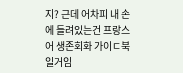지? 근데 어차피 내 손에 들려있는건 프랑스어 생존회화 가이ㄷ북일거임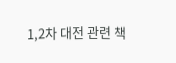1,2차 대전 관련 책